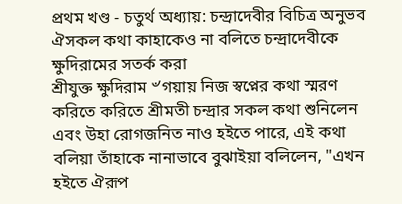প্রথম খণ্ড - চতুর্থ অধ্যায়: চন্দ্রাদেবীর বিচিত্র অনুভব
ঐসকল কথা কাহাকেও না বলিতে চন্দ্রাদেবীকে ক্ষুদিরামের সতর্ক করা
শ্রীযুক্ত ক্ষুদিরাম ৺গয়ায় নিজ স্বপ্নের কথা স্মরণ করিতে করিতে শ্রীমতী চন্দ্রার সকল কথা শুনিলেন এবং উহা রোগজনিত নাও হইতে পারে, এই কথা বলিয়া তাঁহাকে নানাভাবে বুঝাইয়া বলিলেন, "এখন হইতে ঐরূপ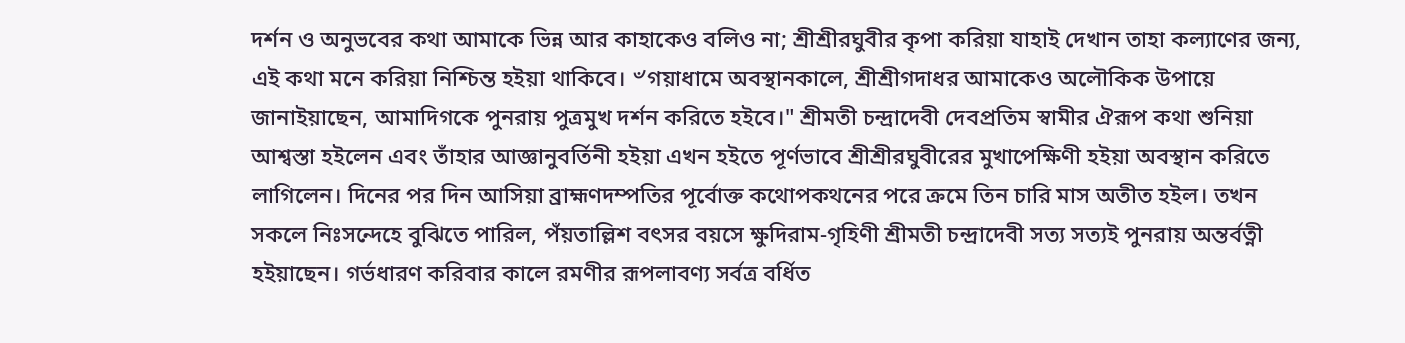দর্শন ও অনুভবের কথা আমাকে ভিন্ন আর কাহাকেও বলিও না; শ্রীশ্রীরঘুবীর কৃপা করিয়া যাহাই দেখান তাহা কল্যাণের জন্য, এই কথা মনে করিয়া নিশ্চিন্ত হইয়া থাকিবে। ৺গয়াধামে অবস্থানকালে, শ্রীশ্রীগদাধর আমাকেও অলৌকিক উপায়ে জানাইয়াছেন, আমাদিগকে পুনরায় পুত্রমুখ দর্শন করিতে হইবে।" শ্রীমতী চন্দ্রাদেবী দেবপ্রতিম স্বামীর ঐরূপ কথা শুনিয়া আশ্বস্তা হইলেন এবং তাঁহার আজ্ঞানুবর্তিনী হইয়া এখন হইতে পূর্ণভাবে শ্রীশ্রীরঘুবীরের মুখাপেক্ষিণী হইয়া অবস্থান করিতে লাগিলেন। দিনের পর দিন আসিয়া ব্রাহ্মণদম্পতির পূর্বোক্ত কথোপকথনের পরে ক্রমে তিন চারি মাস অতীত হইল। তখন সকলে নিঃসন্দেহে বুঝিতে পারিল, পঁয়তাল্লিশ বৎসর বয়সে ক্ষুদিরাম-গৃহিণী শ্রীমতী চন্দ্রাদেবী সত্য সত্যই পুনরায় অন্তর্বত্নী হইয়াছেন। গর্ভধারণ করিবার কালে রমণীর রূপলাবণ্য সর্বত্র বর্ধিত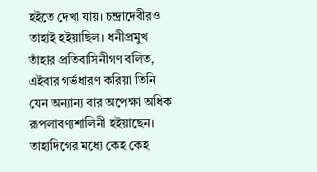হইতে দেখা যায়। চন্দ্রাদেবীরও তাহাই হইয়াছিল। ধনীপ্রমুখ তাঁহার প্রতিবাসিনীগণ বলিত, এইবার গর্ভধারণ করিয়া তিনি যেন অন্যান্য বার অপেক্ষা অধিক রূপলাবণ্যশালিনী হইয়াছেন। তাহাদিগের মধ্যে কেহ কেহ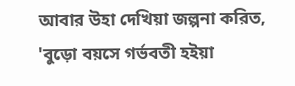আবার উহা দেখিয়া জল্পনা করিত, 'বুড়ো বয়সে গর্ভবতী হইয়া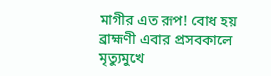মাগীর এত রূপ! বোধ হয় ব্রাহ্মণী এবার প্রসবকালে মৃত্যুমুখে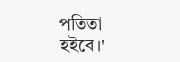পতিতা হইবে।'